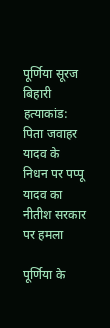पूर्णिया सूरज बिहारी हत्याकांड: पिता जवाहर यादव के निधन पर पप्पू यादव का नीतीश सरकार पर हमला

पूर्णिया के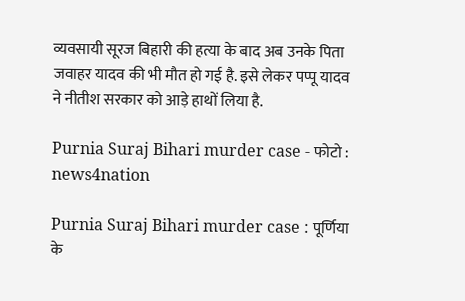व्यवसायी सूरज बिहारी की हत्या के बाद अब उनके पिता जवाहर यादव की भी मौत हो गई है. इसे लेकर पप्पू यादव ने नीतीश सरकार को आड़े हाथों लिया है.

Purnia Suraj Bihari murder case - फोटो : news4nation

Purnia Suraj Bihari murder case : पूर्णिया के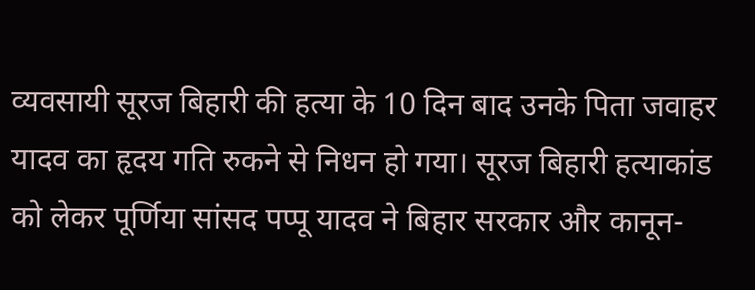व्यवसायी सूरज बिहारी की हत्या के 10 दिन बाद उनके पिता जवाहर यादव का हृदय गति रुकने से निधन हो गया। सूरज बिहारी हत्याकांड को लेकर पूर्णिया सांसद पप्पू यादव ने बिहार सरकार और कानून-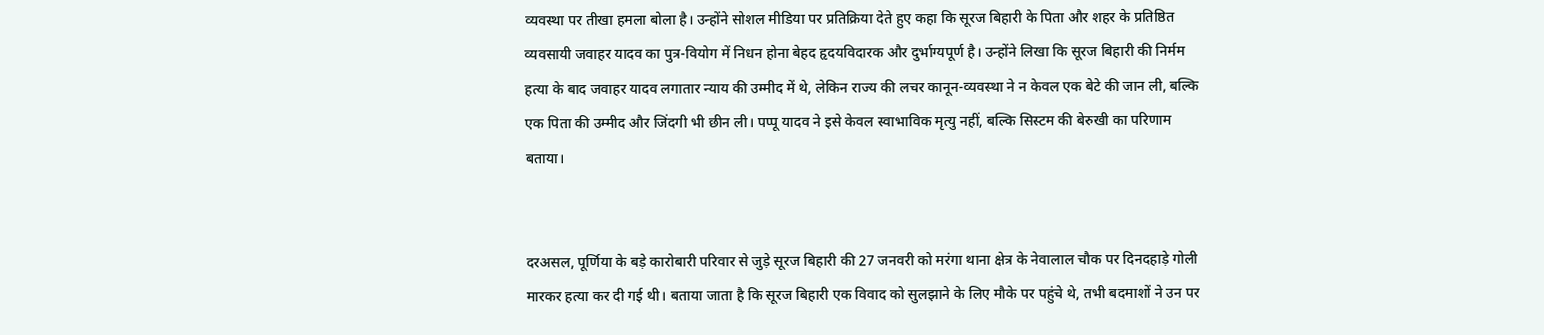व्यवस्था पर तीखा हमला बोला है। उन्होंने सोशल मीडिया पर प्रतिक्रिया देते हुए कहा कि सूरज बिहारी के पिता और शहर के प्रतिष्ठित व्यवसायी जवाहर यादव का पुत्र-वियोग में निधन होना बेहद हृदयविदारक और दुर्भाग्यपूर्ण है। उन्होंने लिखा कि सूरज बिहारी की निर्मम हत्या के बाद जवाहर यादव लगातार न्याय की उम्मीद में थे, लेकिन राज्य की लचर कानून-व्यवस्था ने न केवल एक बेटे की जान ली, बल्कि एक पिता की उम्मीद और जिंदगी भी छीन ली। पप्पू यादव ने इसे केवल स्वाभाविक मृत्यु नहीं, बल्कि सिस्टम की बेरुखी का परिणाम बताया।


दरअसल, पूर्णिया के बड़े कारोबारी परिवार से जुड़े सूरज बिहारी की 27 जनवरी को मरंगा थाना क्षेत्र के नेवालाल चौक पर दिनदहाड़े गोली मारकर हत्या कर दी गई थी। बताया जाता है कि सूरज बिहारी एक विवाद को सुलझाने के लिए मौके पर पहुंचे थे, तभी बदमाशों ने उन पर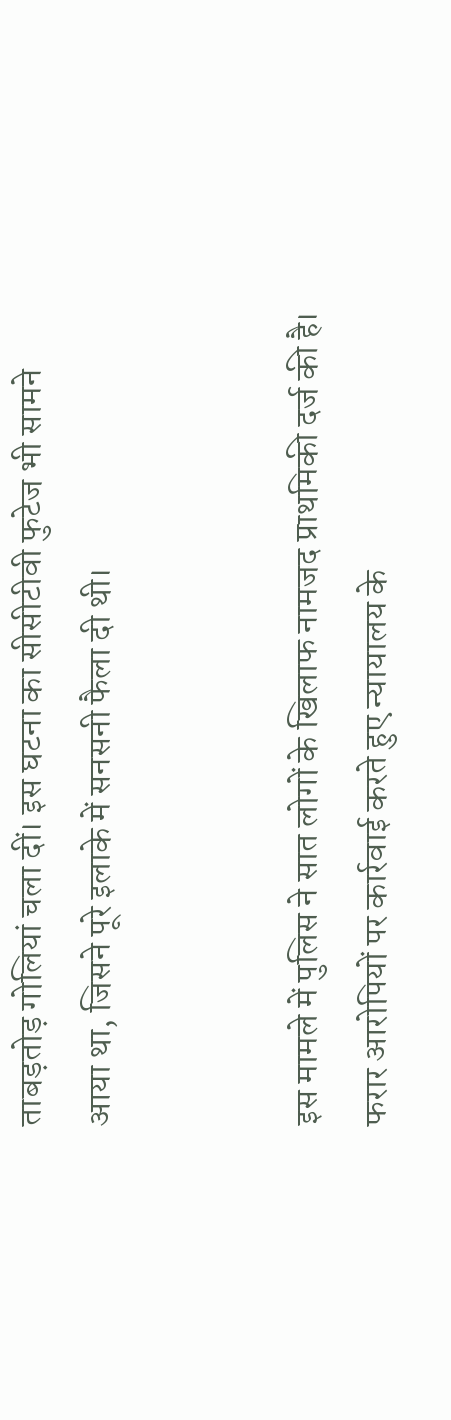ताबड़तोड़ गोलियां चला दीं। इस घटना का सीसीटीवी फुटेज भी सामने आया था, जिसने पूरे इलाके में सनसनी फैला दी थी।


इस मामले में पुलिस ने सात लोगों के खिलाफ नामजद प्राथमिकी दर्ज की है। फरार आरोपियों पर कार्रवाई करते हुए न्यायालय के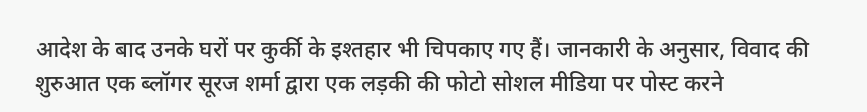आदेश के बाद उनके घरों पर कुर्की के इश्तहार भी चिपकाए गए हैं। जानकारी के अनुसार, विवाद की शुरुआत एक ब्लॉगर सूरज शर्मा द्वारा एक लड़की की फोटो सोशल मीडिया पर पोस्ट करने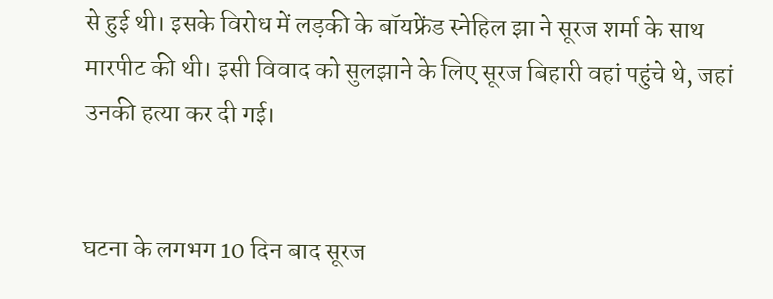से हुई थी। इसके विरोध में लड़की के बॉयफ्रेंड स्नेहिल झा ने सूरज शर्मा के साथ मारपीट की थी। इसी विवाद को सुलझाने के लिए सूरज बिहारी वहां पहुंचे थे, जहां उनकी हत्या कर दी गई।


घटना के लगभग 10 दिन बाद सूरज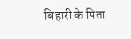बिहारी के पिता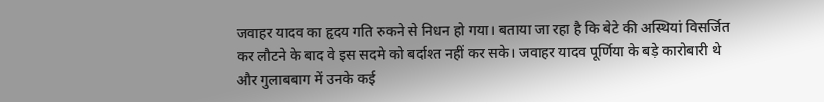जवाहर यादव का हृदय गति रुकने से निधन हो गया। बताया जा रहा है कि बेटे की अस्थियां विसर्जित कर लौटने के बाद वे इस सदमे को बर्दाश्त नहीं कर सके। जवाहर यादव पूर्णिया के बड़े कारोबारी थे और गुलाबबाग में उनके कई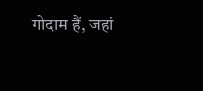गोदाम हैं, जहां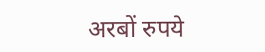अरबों रुपये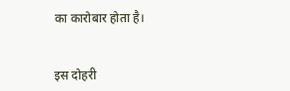का कारोबार होता है।


इस दोहरी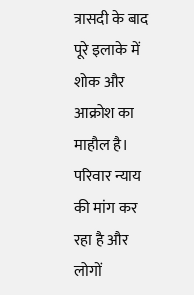त्रासदी के बाद पूरे इलाके में शोक और आक्रोश का माहौल है। परिवार न्याय की मांग कर रहा है और लोगों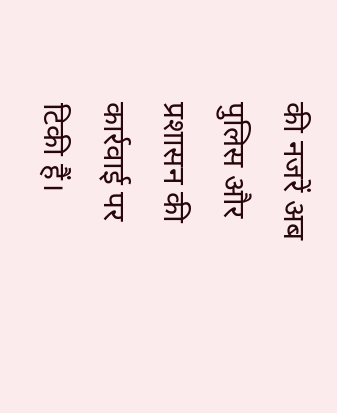की नजरें अब पुलिस और प्रशासन की कार्रवाई पर टिकी हैं।